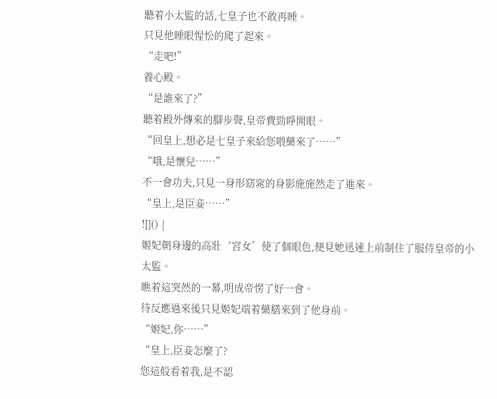聽着小太監的話,七皇子也不敢再睡。
只見他睡眼惺忪的爬了起來。
“走吧!”
養心殿。
“是誰來了?”
聽着殿外傳來的腳步聲,皇帝費勁睜開眼。
“回皇上,想必是七皇子來給您喂藥來了……”
“哦,是懷兒……”
不一會功夫,只見一身形窈窕的身影施施然走了進來。
“皇上,是臣妾……”
![]() |
姬妃朝身邊的高壯‘宮女’使了個眼色,便見她迅速上前制住了服侍皇帝的小太監。
瞧着這突然的一幕,明成帝愣了好一會。
待反應過來後只見姬妃端着藥膳來到了他身前。
“姬妃,你……”
“皇上,臣妾怎麼了?
您這般看着我,是不認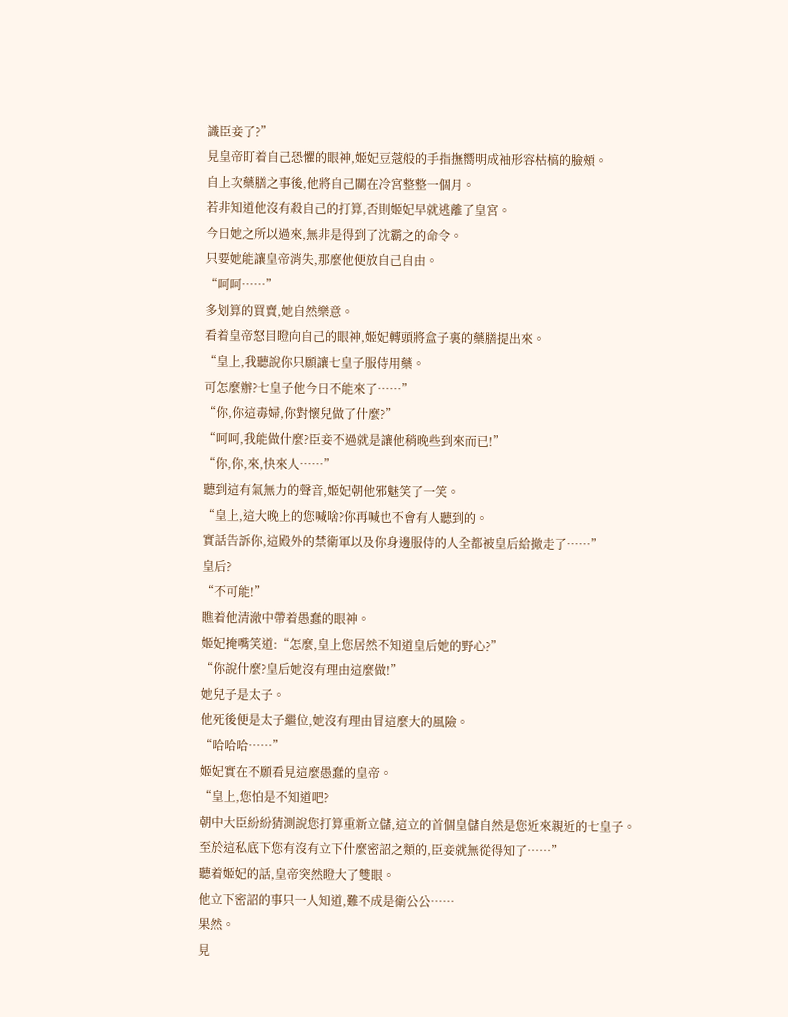識臣妾了?”
見皇帝盯着自己恐懼的眼神,姬妃豆蔻般的手指撫嚮明成袖形容枯槁的臉頰。
自上次藥膳之事後,他將自己關在冷宮整整一個月。
若非知道他沒有殺自己的打算,否則姬妃早就逃離了皇宮。
今日她之所以過來,無非是得到了沈霸之的命令。
只要她能讓皇帝消失,那麼他便放自己自由。
“呵呵……”
多划算的買賣,她自然樂意。
看着皇帝怒目瞪向自己的眼神,姬妃轉頭將盒子裏的藥膳提出來。
“皇上,我聽說你只願讓七皇子服侍用藥。
可怎麼辦?七皇子他今日不能來了……”
“你,你這毒婦,你對懷兒做了什麼?”
“呵呵,我能做什麼?臣妾不過就是讓他稍晚些到來而已!”
“你,你,來,快來人……”
聽到這有氣無力的聲音,姬妃朝他邪魅笑了一笑。
“皇上,這大晚上的您喊啥?你再喊也不會有人聽到的。
實話告訴你,這殿外的禁衛軍以及你身邊服侍的人全都被皇后給撤走了……”
皇后?
“不可能!”
瞧着他清澈中帶着愚蠢的眼神。
姬妃掩嘴笑道:“怎麼,皇上您居然不知道皇后她的野心?”
“你說什麼?皇后她沒有理由這麼做!”
她兒子是太子。
他死後便是太子繼位,她沒有理由冒這麼大的風險。
“哈哈哈……”
姬妃實在不願看見這麼愚蠢的皇帝。
“皇上,您怕是不知道吧?
朝中大臣紛紛猜測說您打算重新立儲,這立的首個皇儲自然是您近來親近的七皇子。
至於這私底下您有沒有立下什麼密詔之類的,臣妾就無從得知了……”
聽着姬妃的話,皇帝突然瞪大了雙眼。
他立下密詔的事只一人知道,難不成是衛公公……
果然。
見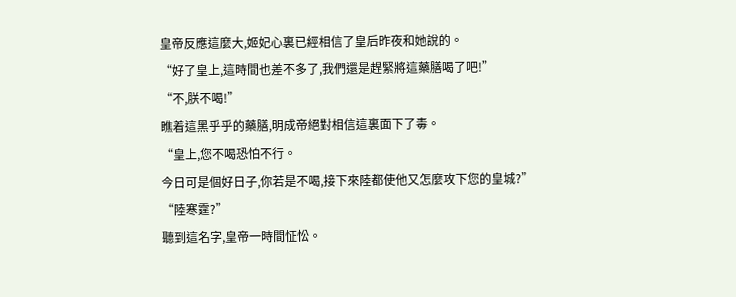皇帝反應這麼大,姬妃心裏已經相信了皇后昨夜和她說的。
“好了皇上,這時間也差不多了,我們還是趕緊將這藥膳喝了吧!”
“不,朕不喝!”
瞧着這黑乎乎的藥膳,明成帝絕對相信這裏面下了毒。
“皇上,您不喝恐怕不行。
今日可是個好日子,你若是不喝,接下來陸都使他又怎麼攻下您的皇城?”
“陸寒霆?”
聽到這名字,皇帝一時間怔忪。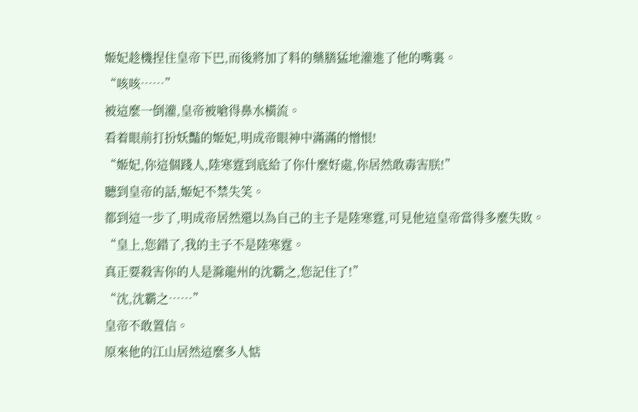姬妃趁機捏住皇帝下巴,而後將加了料的藥膳猛地灌進了他的嘴裏。
“咳咳……”
被這麼一倒灌,皇帝被嗆得鼻水橫流。
看着眼前打扮妖豔的姬妃,明成帝眼神中滿滿的憎恨!
“姬妃,你這個踐人,陸寒霆到底給了你什麼好處,你居然敢毒害朕!”
聽到皇帝的話,姬妃不禁失笑。
都到這一步了,明成帝居然還以為自己的主子是陸寒霆,可見他這皇帝當得多麼失敗。
“皇上,您錯了,我的主子不是陸寒霆。
真正要殺害你的人是滁龍州的沈霸之,您記住了!”
“沈,沈霸之……”
皇帝不敢置信。
原來他的江山居然這麼多人惦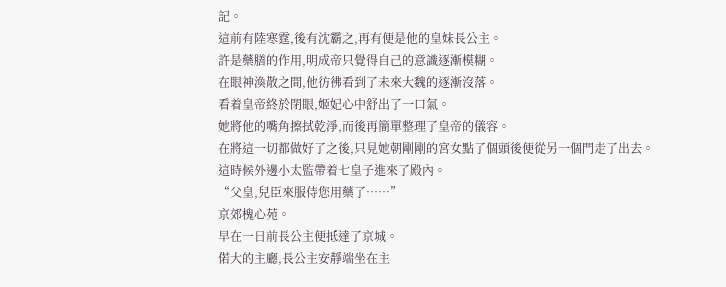記。
這前有陸寒霆,後有沈霸之,再有便是他的皇妹長公主。
許是藥膳的作用,明成帝只覺得自己的意識逐漸模糊。
在眼神渙散之間,他彷彿看到了未來大魏的逐漸沒落。
看着皇帝終於閉眼,姬妃心中舒出了一口氣。
她將他的嘴角擦拭乾淨,而後再簡單整理了皇帝的儀容。
在將這一切都做好了之後,只見她朝剛剛的宮女點了個頭後便從另一個門走了出去。
這時候外邊小太監帶着七皇子進來了殿內。
“父皇,兒臣來服侍您用藥了……”
京郊槐心苑。
早在一日前長公主便抵達了京城。
偌大的主廳,長公主安靜端坐在主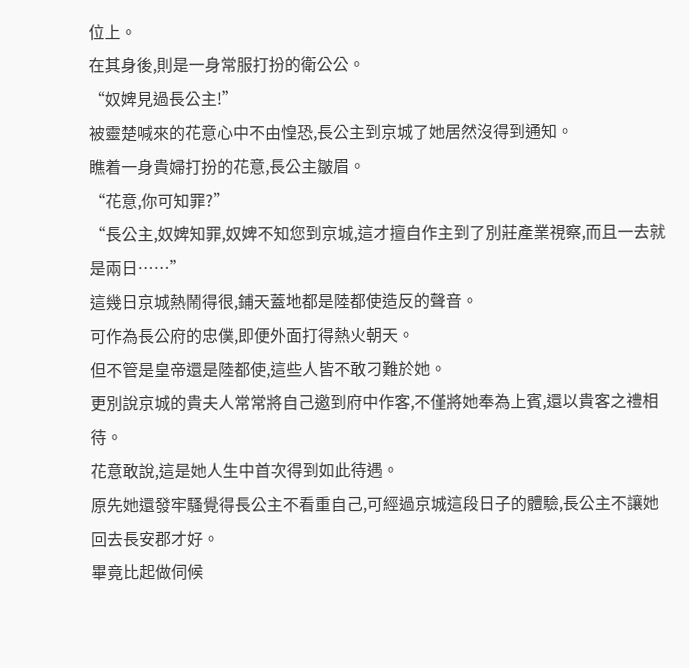位上。
在其身後,則是一身常服打扮的衛公公。
“奴婢見過長公主!”
被靈楚喊來的花意心中不由惶恐,長公主到京城了她居然沒得到通知。
瞧着一身貴婦打扮的花意,長公主皺眉。
“花意,你可知罪?”
“長公主,奴婢知罪,奴婢不知您到京城,這才擅自作主到了別莊產業視察,而且一去就是兩日……”
這幾日京城熱鬧得很,鋪天蓋地都是陸都使造反的聲音。
可作為長公府的忠僕,即便外面打得熱火朝天。
但不管是皇帝還是陸都使,這些人皆不敢刁難於她。
更別說京城的貴夫人常常將自己邀到府中作客,不僅將她奉為上賓,還以貴客之禮相待。
花意敢說,這是她人生中首次得到如此待遇。
原先她還發牢騷覺得長公主不看重自己,可經過京城這段日子的體驗,長公主不讓她回去長安郡才好。
畢竟比起做伺候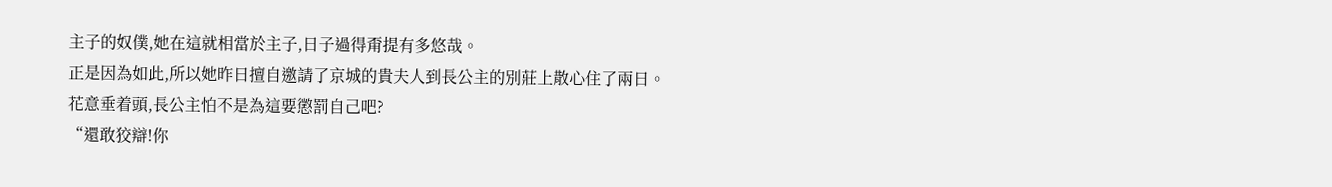主子的奴僕,她在這就相當於主子,日子過得甭提有多悠哉。
正是因為如此,所以她昨日擅自邀請了京城的貴夫人到長公主的別莊上散心住了兩日。
花意垂着頭,長公主怕不是為這要懲罰自己吧?
“還敢狡辯!你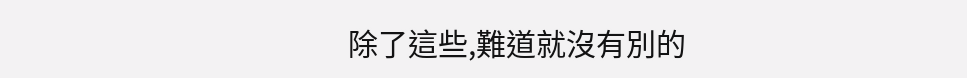除了這些,難道就沒有別的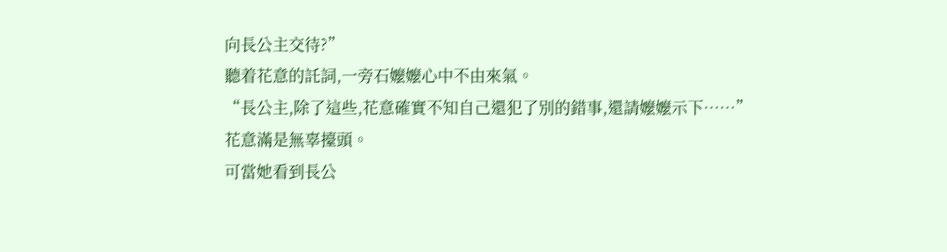向長公主交待?”
聽着花意的託詞,一旁石嬤嬤心中不由來氣。
“長公主,除了這些,花意確實不知自己還犯了別的錯事,還請嬤嬤示下……”
花意滿是無辜擡頭。
可當她看到長公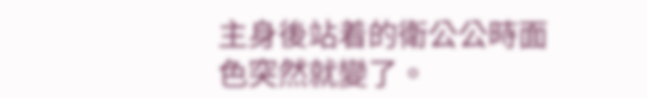主身後站着的衛公公時面色突然就變了。